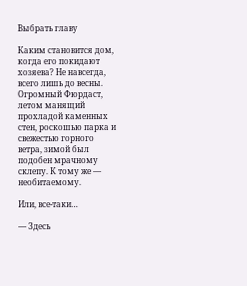Выбрать главу

Каким становится дом, когда его покидают хозяева? Не навсегда, всего лишь до весны. Огромный Фюрдаст, летом манящий прохладой каменных стен, роскошью парка и свежестью горного ветра, зимой был подобен мрачному склепу. К тому же — необитаемому.

Или, все-таки…

— Здесь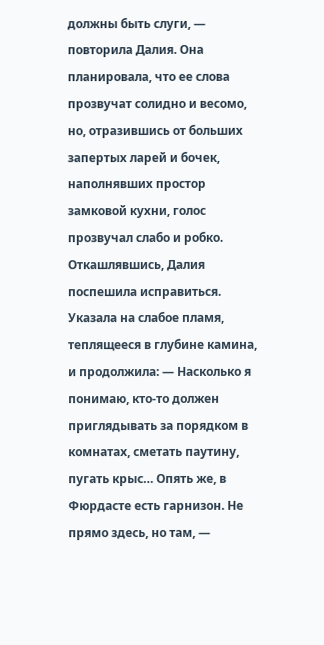должны быть слуги, — повторила Далия. Она планировала, что ее слова прозвучат солидно и весомо, но, отразившись от больших запертых ларей и бочек, наполнявших простор замковой кухни, голос прозвучал слабо и робко. Откашлявшись, Далия поспешила исправиться. Указала на слабое пламя, теплящееся в глубине камина, и продолжила: — Насколько я понимаю, кто-то должен приглядывать за порядком в комнатах, сметать паутину, пугать крыс… Опять же, в Фюрдасте есть гарнизон. Не прямо здесь, но там, —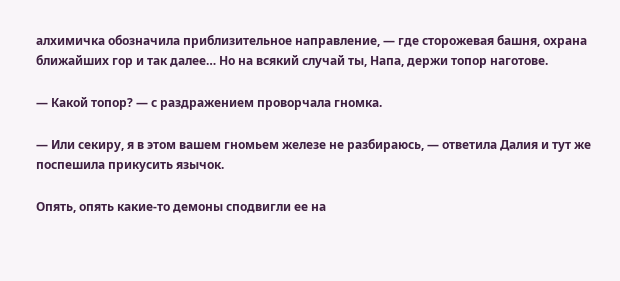алхимичка обозначила приблизительное направление, — где сторожевая башня, охрана ближайших гор и так далее… Но на всякий случай ты, Напа, держи топор наготове.

— Какой топор? — с раздражением проворчала гномка.

— Или секиру, я в этом вашем гномьем железе не разбираюсь, — ответила Далия и тут же поспешила прикусить язычок.

Опять, опять какие-то демоны сподвигли ее на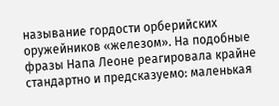называние гордости орберийских оружейников «железом». На подобные фразы Напа Леоне реагировала крайне стандартно и предсказуемо: маленькая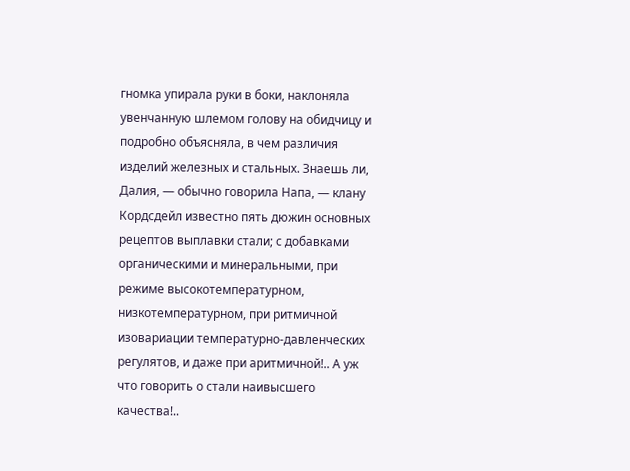гномка упирала руки в боки, наклоняла увенчанную шлемом голову на обидчицу и подробно объясняла, в чем различия изделий железных и стальных. Знаешь ли, Далия, — обычно говорила Напа, — клану Кордсдейл известно пять дюжин основных рецептов выплавки стали; с добавками органическими и минеральными, при режиме высокотемпературном, низкотемпературном, при ритмичной изовариации температурно-давленческих регулятов, и даже при аритмичной!.. А уж что говорить о стали наивысшего качества!..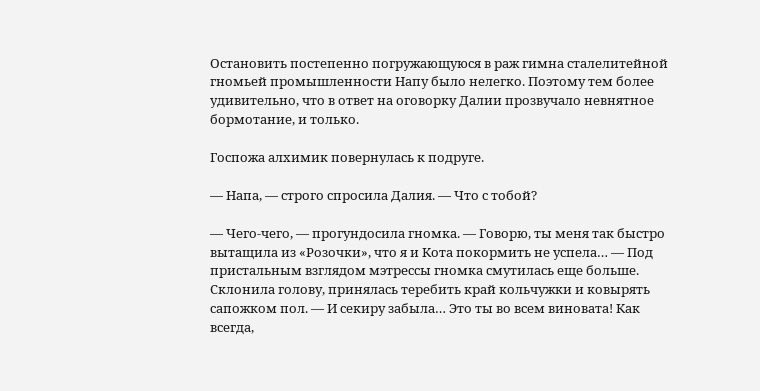Остановить постепенно погружающуюся в раж гимна сталелитейной гномьей промышленности Напу было нелегко. Поэтому тем более удивительно, что в ответ на оговорку Далии прозвучало невнятное бормотание, и только.

Госпожа алхимик повернулась к подруге.

— Напа, — строго спросила Далия. — Что с тобой?

— Чего-чего, — прогундосила гномка. — Говорю, ты меня так быстро вытащила из «Розочки», что я и Кота покормить не успела… — Под пристальным взглядом мэтрессы гномка смутилась еще больше. Склонила голову, принялась теребить край кольчужки и ковырять сапожком пол. — И секиру забыла… Это ты во всем виновата! Как всегда,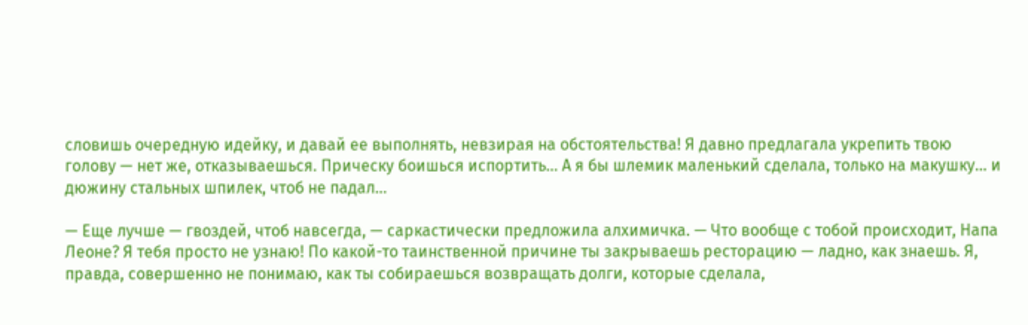словишь очередную идейку, и давай ее выполнять, невзирая на обстоятельства! Я давно предлагала укрепить твою голову — нет же, отказываешься. Прическу боишься испортить… А я бы шлемик маленький сделала, только на макушку… и дюжину стальных шпилек, чтоб не падал…

— Еще лучше — гвоздей, чтоб навсегда, — саркастически предложила алхимичка. — Что вообще с тобой происходит, Напа Леоне? Я тебя просто не узнаю! По какой-то таинственной причине ты закрываешь ресторацию — ладно, как знаешь. Я, правда, совершенно не понимаю, как ты собираешься возвращать долги, которые сделала,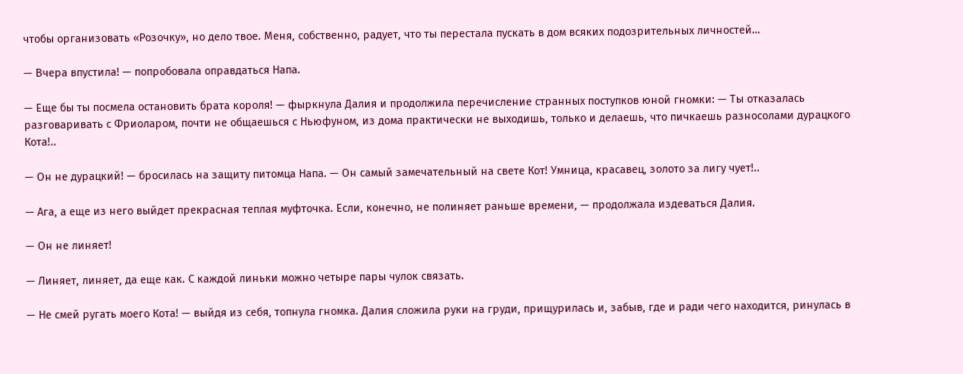чтобы организовать «Розочку», но дело твое. Меня, собственно, радует, что ты перестала пускать в дом всяких подозрительных личностей…

— Вчера впустила! — попробовала оправдаться Напа.

— Еще бы ты посмела остановить брата короля! — фыркнула Далия и продолжила перечисление странных поступков юной гномки: — Ты отказалась разговаривать с Фриоларом, почти не общаешься с Ньюфуном, из дома практически не выходишь, только и делаешь, что пичкаешь разносолами дурацкого Кота!..

— Он не дурацкий! — бросилась на защиту питомца Напа. — Он самый замечательный на свете Кот! Умница, красавец, золото за лигу чует!..

— Ага, а еще из него выйдет прекрасная теплая муфточка. Если, конечно, не полиняет раньше времени, — продолжала издеваться Далия.

— Он не линяет!

— Линяет, линяет, да еще как. С каждой линьки можно четыре пары чулок связать.

— Не смей ругать моего Кота! — выйдя из себя, топнула гномка. Далия сложила руки на груди, прищурилась и, забыв, где и ради чего находится, ринулась в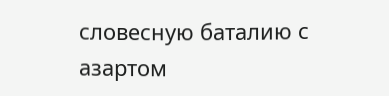словесную баталию с азартом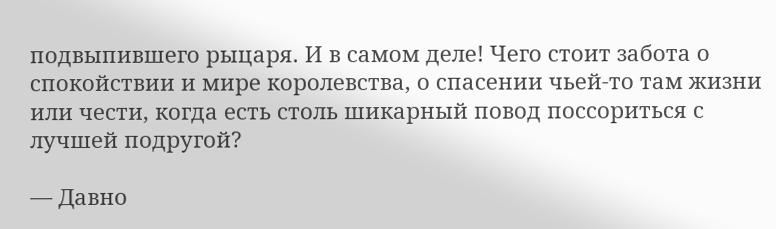подвыпившего рыцаря. И в самом деле! Чего стоит забота о спокойствии и мире королевства, о спасении чьей-то там жизни или чести, когда есть столь шикарный повод поссориться с лучшей подругой?

— Давно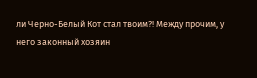ли Черно-Белый Кот стал твоим?! Между прочим, у него законный хозяин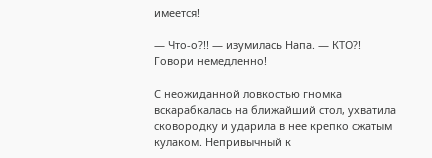имеется!

— Что-о?!! — изумилась Напа. — КТО?! Говори немедленно!

С неожиданной ловкостью гномка вскарабкалась на ближайший стол, ухватила сковородку и ударила в нее крепко сжатым кулаком. Непривычный к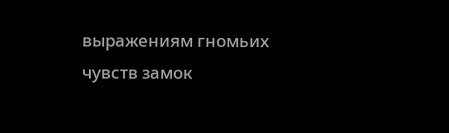выражениям гномьих чувств замок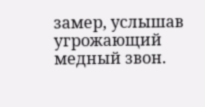замер, услышав угрожающий медный звон.